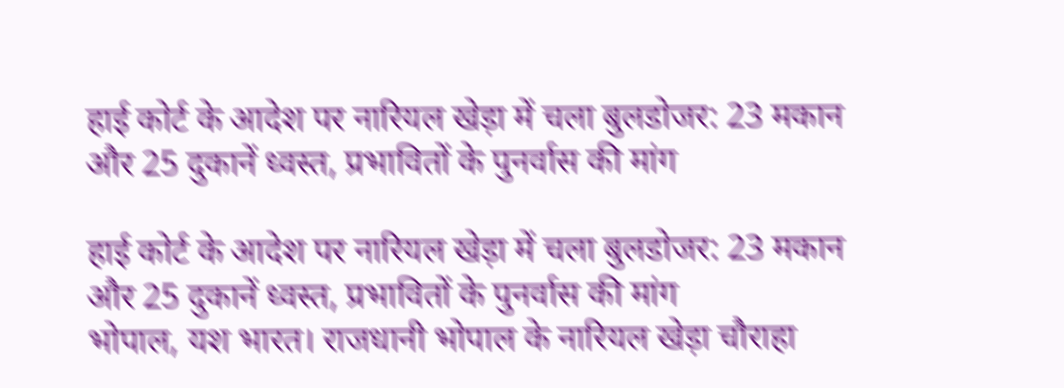हाई कोर्ट के आदेश पर नारियल खेड़ा में चला बुलडोजर: 23 मकान और 25 दुकानें ध्वस्त, प्रभावितों के पुनर्वास की मांग

हाई कोर्ट के आदेश पर नारियल खेड़ा में चला बुलडोजर: 23 मकान और 25 दुकानें ध्वस्त, प्रभावितों के पुनर्वास की मांग
भोपाल, यश भारत। राजधानी भोपाल के नारियल खेड़ा चौराहा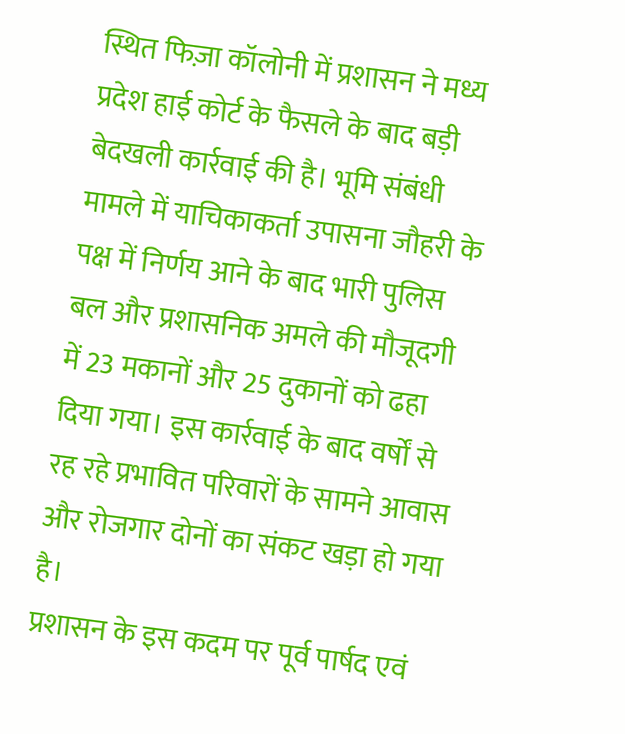स्थित फिज़ा कॉलोनी में प्रशासन ने मध्य प्रदेश हाई कोर्ट के फैसले के बाद बड़ी बेदखली कार्रवाई की है। भूमि संबंधी मामले में याचिकाकर्ता उपासना जौहरी के पक्ष में निर्णय आने के बाद भारी पुलिस बल और प्रशासनिक अमले की मौजूदगी में 23 मकानों और 25 दुकानों को ढहा दिया गया। इस कार्रवाई के बाद वर्षों से रह रहे प्रभावित परिवारों के सामने आवास और रोजगार दोनों का संकट खड़ा हो गया है।
प्रशासन के इस कदम पर पूर्व पार्षद एवं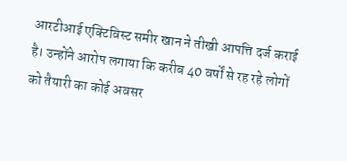आरटीआई एक्टिविस्ट समीर खान ने तीखी आपत्ति दर्ज कराई है। उन्होंने आरोप लगाया कि करीब 40 वर्षों से रह रहे लोगों को तैयारी का कोई अवसर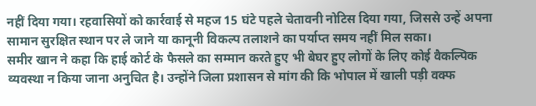नहीं दिया गया। रहवासियों को कार्रवाई से महज 15 घंटे पहले चेतावनी नोटिस दिया गया, जिससे उन्हें अपना सामान सुरक्षित स्थान पर ले जाने या कानूनी विकल्प तलाशने का पर्याप्त समय नहीं मिल सका।
समीर खान ने कहा कि हाई कोर्ट के फैसले का सम्मान करते हुए भी बेघर हुए लोगों के लिए कोई वैकल्पिक व्यवस्था न किया जाना अनुचित है। उन्होंने जिला प्रशासन से मांग की कि भोपाल में खाली पड़ी वक्फ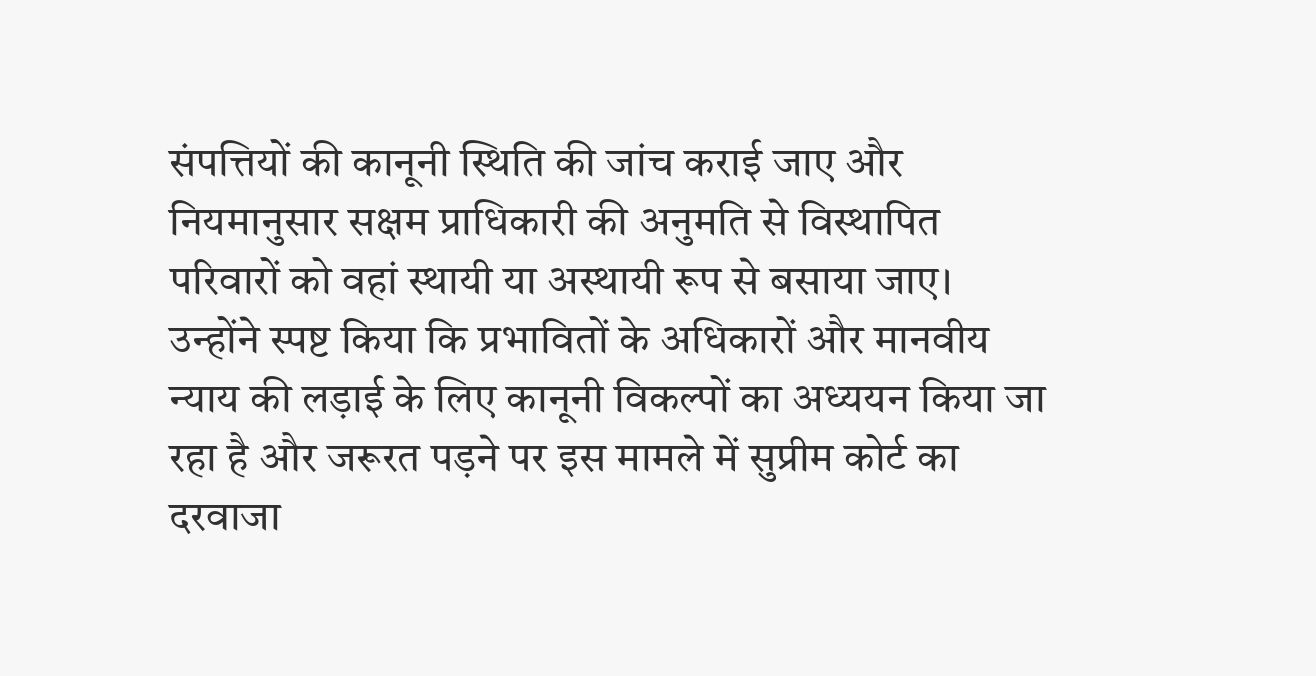संपत्तियों की कानूनी स्थिति की जांच कराई जाए और नियमानुसार सक्षम प्राधिकारी की अनुमति से विस्थापित परिवारों को वहां स्थायी या अस्थायी रूप से बसाया जाए।
उन्होंने स्पष्ट किया कि प्रभावितों के अधिकारों और मानवीय न्याय की लड़ाई के लिए कानूनी विकल्पों का अध्ययन किया जा रहा है और जरूरत पड़ने पर इस मामले में सुप्रीम कोर्ट का दरवाजा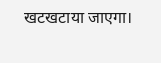खटखटाया जाएगा।